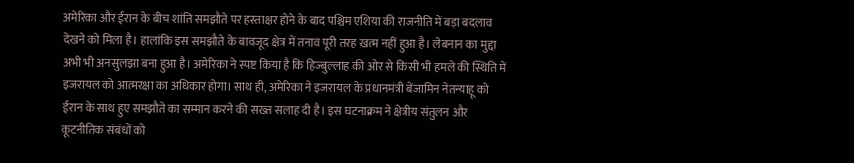अमेरिका और ईरान के बीच शांति समझौते पर हस्ताक्षर होने के बाद पश्चिम एशिया की राजनीति में बड़ा बदलाव देखने को मिला है। हालांकि इस समझौते के बावजूद क्षेत्र में तनाव पूरी तरह खत्म नहीं हुआ है। लेबनान का मुद्दा अभी भी अनसुलझा बना हुआ है। अमेरिका ने स्पष्ट किया है कि हिज्बुल्लाह की ओर से किसी भी हमले की स्थिति में इजरायल को आत्मरक्षा का अधिकार होगा। साथ ही, अमेरिका ने इजरायल के प्रधानमंत्री बेंजामिन नेतन्याहू को ईरान के साथ हुए समझौते का सम्मान करने की सख्त सलाह दी है। इस घटनाक्रम ने क्षेत्रीय संतुलन और कूटनीतिक संबंधों को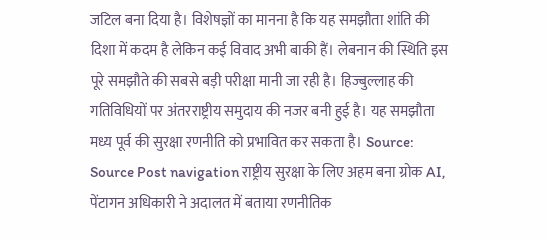जटिल बना दिया है। विशेषज्ञों का मानना है कि यह समझौता शांति की दिशा में कदम है लेकिन कई विवाद अभी बाकी हैं। लेबनान की स्थिति इस पूरे समझौते की सबसे बड़ी परीक्षा मानी जा रही है। हिज्बुल्लाह की गतिविधियों पर अंतरराष्ट्रीय समुदाय की नजर बनी हुई है। यह समझौता मध्य पूर्व की सुरक्षा रणनीति को प्रभावित कर सकता है। Source: Source Post navigation राष्ट्रीय सुरक्षा के लिए अहम बना ग्रोक AI, पेंटागन अधिकारी ने अदालत में बताया रणनीतिक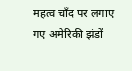महत्व चाँद पर लगाए गए अमेरिकी झंडों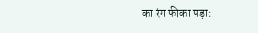का रंग फीका पड़ा: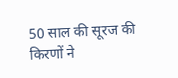50 साल की सूरज की किरणों ने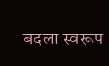बदला स्वरूप